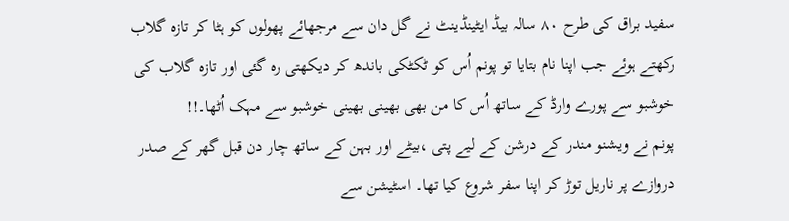سفید براق کی طرح ۸۰ سالہ بیڈ ایٹینڈینٹ نے گل دان سے مرجھائے پھولوں کو ہٹا کر تازہ گلاب رکھتے ہوئے جب اپنا نام بتایا تو پونم اُس کو ٹکٹکی باندھ کر دیکھتی رہ گئی اور تازہ گلاب کی خوشبو سے پورے وارڈ کے ساتھ اُس کا من بھی بھینی بھینی خوشبو سے مہک اُٹھا۔!!
پونم نے ویشنو مندر کے درشن کے لیے پتی ،بیٹے اور بہن کے ساتھ چار دن قبل گھر کے صدر دروازے پر ناریل توڑ کر اپنا سفر شروع کیا تھا۔ اسٹیشن سے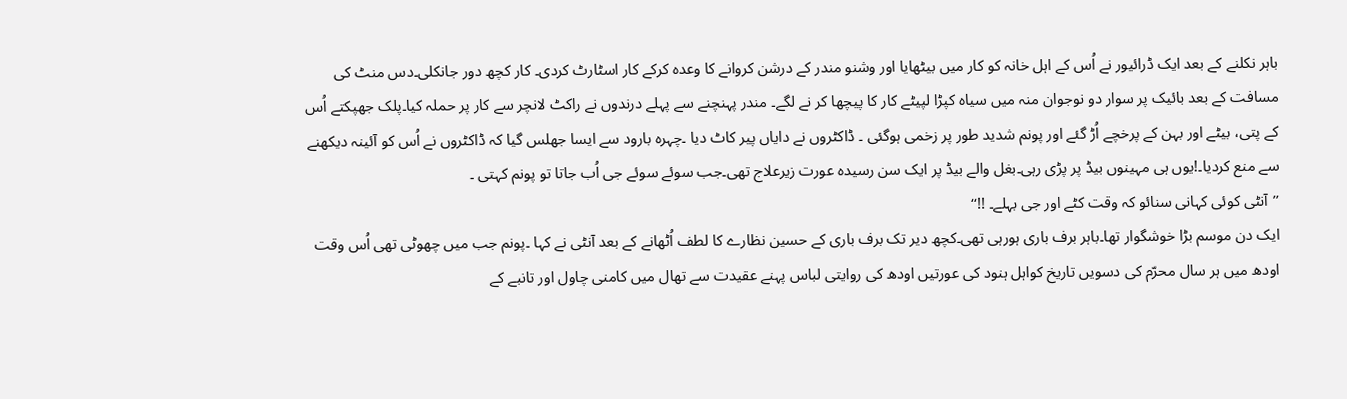باہر نکلنے کے بعد ایک ڈرائیور نے اُس کے اہل خانہ کو کار میں بیٹھایا اور وشنو مندر کے درشن کروانے کا وعدہ کرکے کار اسٹارٹ کردی۔ کار کچھ دور جانکلی۔دس منٹ کی مسافت کے بعد بائیک پر سوار دو نوجوان منہ میں سیاہ کپڑا لپیٹے کار کا پیچھا کر نے لگے۔ مندر پہنچنے سے پہلے درندوں نے راکٹ لانچر سے کار پر حملہ کیا۔پلک جھپکتے اُس کے پتی، بیٹے اور بہن کے پرخچے اُڑ گئے اور پونم شدید طور پر زخمی ہوگئی ۔ ڈاکٹروں نے دایاں پیر کاٹ دیا ۔چہرہ بارود سے ایسا جھلس گیا کہ ڈاکٹروں نے اُس کو آئینہ دیکھنے سے منع کردیا۔!یوں ہی مہینوں بیڈ پر پڑی رہی۔بغل والے بیڈ پر ایک سن رسیدہ عورت زیرعلاج تھی۔جب سوئے سوئے جی اُب جاتا تو پونم کہتی ۔
’’آنٹی کوئی کہانی سنائو کہ وقت کٹے اور جی بہلے۔ !!‘‘
ایک دن موسم بڑا خوشگوار تھا۔باہر برف باری ہورہی تھی۔کچھ دیر تک برف باری کے حسین نظارے کا لطف اُٹھانے کے بعد آنٹی نے کہا ۔پونم جب میں چھوٹی تھی اُس وقت اودھ میں ہر سال محرّم کی دسویں تاریخ کواہل ہنود کی عورتیں اودھ کی روایتی لباس پہنے عقیدت سے تھال میں کامنی چاول اور تانبے کے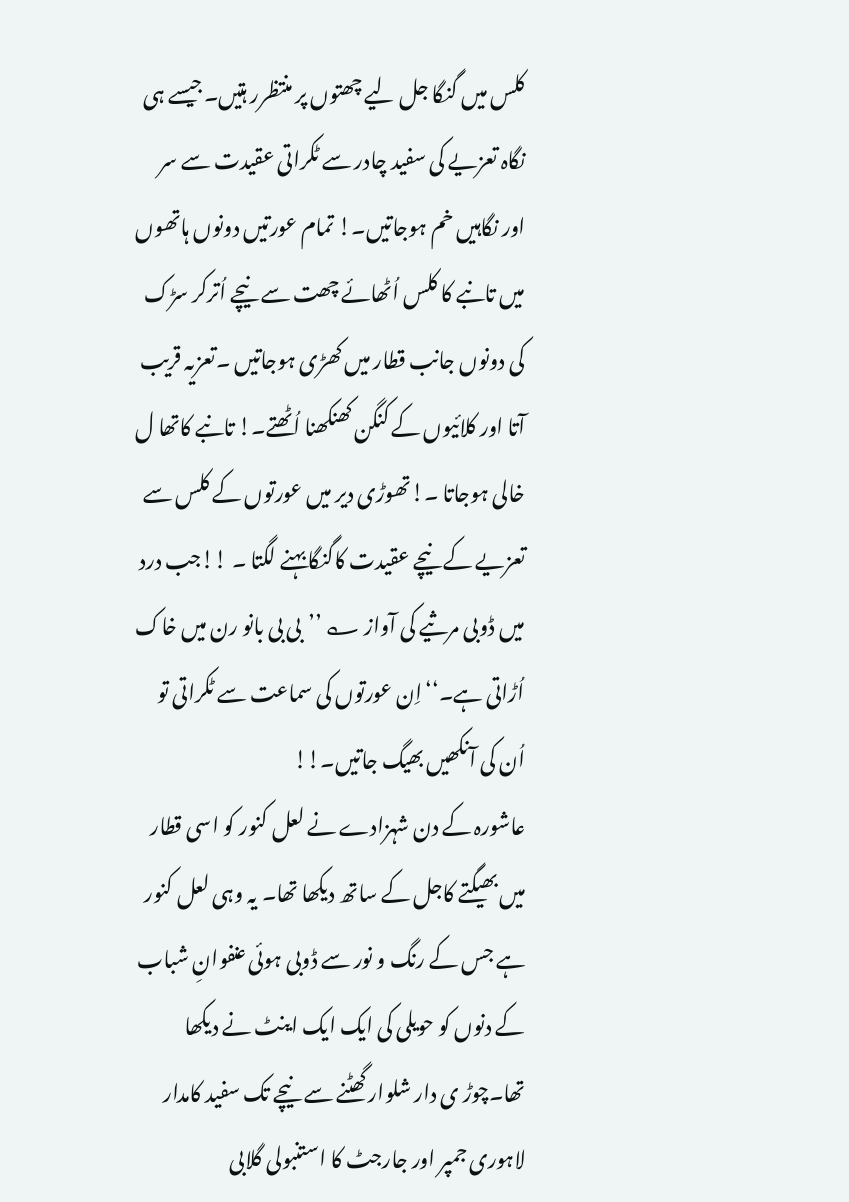کلس میں گنگا جل لیے چھتوں پر منتظرر ہتیں۔جیسے ہی نگاہ تعزیے کی سفید چادر سے ٹکراتی عقیدت سے سر اور نگاہیں خم ہوجاتیں۔! تمام عورتیں دونوں ہاتھوں میں تانبے کا کلس اُٹھائے چھت سے نیچے اُترکر سڑک کی دونوں جانب قطار میں کھڑی ہوجاتیں ۔تعزیہ قریب آتا اور کلائیوں کے کنگن کھنکھنا اُٹھتے۔! تانبے کاتھا ل خالی ہوجاتا ۔!تھوڑی دیر میں عورتوں کے کلس سے تعزیے کے نیچے عقیدت کاگنگا بہنے لگتا ۔ !!جب درد میں ڈوبی مرثیے کی آواز ؎ ’’بی بی بانو رن میں خاک اُڑاتی ہے۔‘‘اِن عورتوں کی سماعت سے ٹکراتی تو اُن کی آنکھیں بھیگ جاتیں۔!!
عاشورہ کے دن شہزادے نے لعل کنور کو اسی قطار میں بھیگتے کاجل کے ساتھ دیکھا تھا۔ یہ وہی لعل کنور ہے جس کے رنگ و نور سے ڈوبی ہوئی عنفوانِ شباب کے دنوں کو حویلی کی ایک ایک اینٹ نے دیکھا تھا۔چوڑ ی دار شلوار گھٹنے سے نیچے تک سفید کامدار لاہوری جمپر اور جارجٹ کا استنبولی گلابی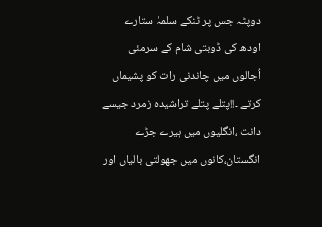دوپٹہ جس پر ٹنکے سلمہٰ ستارے اودھ کی ڈوبتی شام کے سرمئی اُجالوں میں چاندنی رات کو پشیماں کرتے ۔!!پتلے پتلے تراشیدہ زمرد جیسے دانت ،انگلیوں میں ہیرے جڑے انگستان،کانوں میں جھولتی بالیاں اور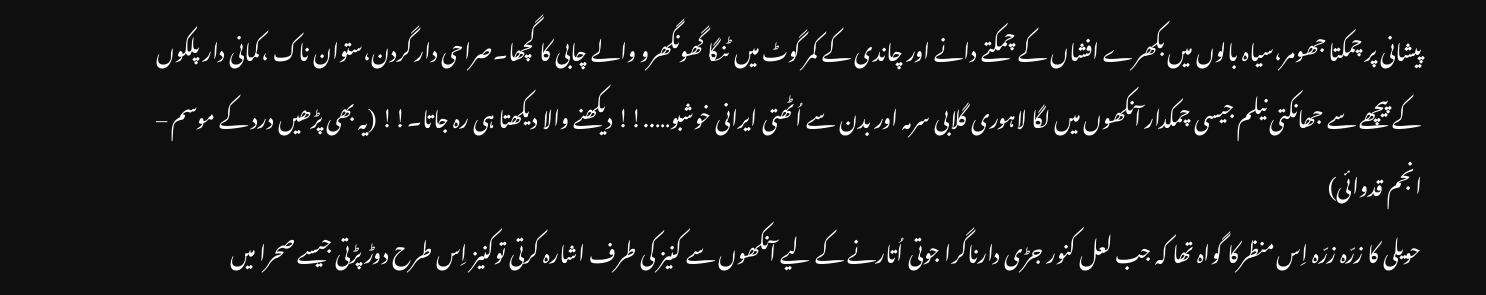پیشانی پر چمکتا جھومر،سیاہ بالوں میں بکھرے افشاں کے چمکتے دانے اور چاندی کے کمر گوٹ میں ٹنگا گھونگھرو والے چابی کا گچھا۔صراحی دار گردن،ستوان ناک ،کمانی دار پلکوں کے پیچھے سے جھانکتی نیلم جیسی چمکدار آنکھوں میں لگا لاہوری گلابی سرمہ اور بدن سے اُٹھتی ایرانی خوشبو…..!! دیکھنے والا دیکھتا ہی رہ جاتا۔!! (یہ بھی پڑھیں درد کے موسم – انجم قدوائی)
حویلی کا زرّہ زرّہ اِس منظرکا گواہ تھا کہ جب لعل کنور جڑی دارناگرا جوتی اُتارنے کے لیے آنکھوں سے کنیز کی طرف اشارہ کرتی توکنیز اِس طرح دوڑ پڑتی جیسے صحرا میں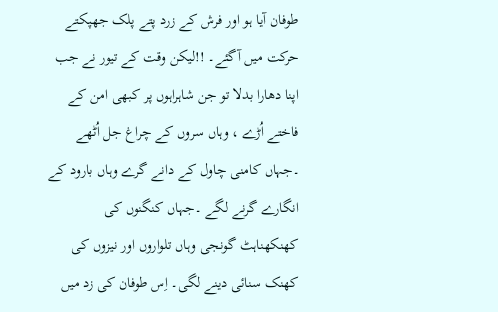طوفان آیا ہو اور فرش کے زرد پتے پلک جھپکتے حرکت میں آگئے۔ !!لیکن وقت کے تیور نے جب اپنا دھارا بدلا تو جن شاہراہوں پر کبھی امن کے فاختے اُڑے ، وہاں سروں کے چراغ جل اُٹھے ۔جہاں کامنی چاول کے دانے گرے وہاں بارود کے انگارے گرنے لگے ۔جہاں کنگنوں کی کھنکھناہٹ گونجی وہاں تلواروں اور نیزوں کی کھنک سنائی دینے لگی۔ اِس طوفان کی زد میں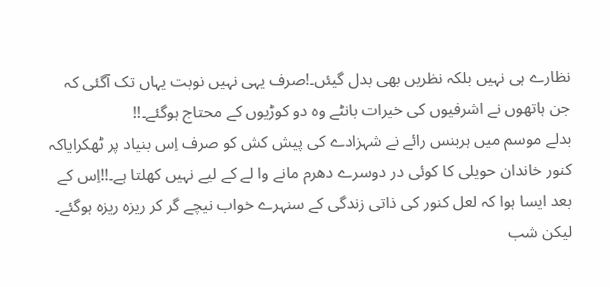نظارے ہی نہیں بلکہ نظریں بھی بدل گیئں۔!صرف یہی نہیں نوبت یہاں تک آگئی کہ جن ہاتھوں نے اشرفیوں کی خیرات بانٹے وہ دو کوڑیوں کے محتاج ہوگئے۔!!
بدلے موسم میں ہربنس رائے نے شہزادے کی پیش کش کو صرف اِس بنیاد پر ٹھکرایاکہ کنور خاندان حویلی کا کوئی در دوسرے دھرم مانے وا لے کے لیے نہیں کھلتا ہے۔!!اِس کے بعد ایسا ہوا کہ لعل کنور کی ذاتی زندگی کے سنہرے خواب نیچے گر کر ریزہ ریزہ ہوگئے۔ لیکن شب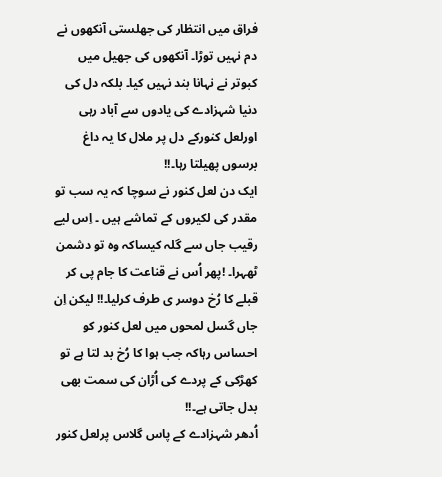فراق میں انتظار کی جھلستی آنکھوں نے دم نہیں توڑا۔ آنکھوں کی جھیل میں کبوتر نے نہانا بند نہیں کیا۔ بلکہ دل کی دنیا شہزادے کی یادوں سے آباد رہی اورلعل کنورکے دل پر ملال کا یہ داغ برسوں پھیلتا رہا۔!!
ایک دن لعل کنور نے سوچا کہ یہ سب تو مقدر کی لکیروں کے تماشے ہیں ۔ اِس لیے رقیب جاں سے گلہ کیساکہ وہ تو دشمن ٹھہرا۔ !پھر اُس نے قناعت کا جام پی کر قبلے کا رُخ دوسر ی طرف کرلیا۔!! لیکن اِن جاں گسل لمحوں میں لعل کنور کو احساس رہاکہ جب ہوا کا رُخ بد لتا ہے تو کھڑکی کے پردے کی اُڑان کی سمت بھی بدل جاتی ہے۔!!
اُدھر شہزادے کے پاس گلاس پرلعل کنور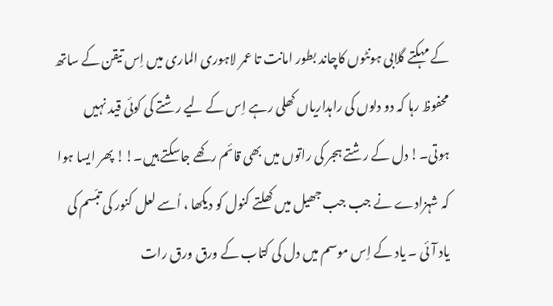کے مہکتے گلابی ہونٹوں کاچاند بطور امانت تا عمر لاہوری الماری میں اِس تیقن کے ساتھ محفوظ رہا کہ دو دلوں کی راہداریاں کھلی رہے اِس کے لیے رشتے کی کوئی قید نہیں ہوتی۔! دل کے رشتے ہجر کی راتوں میں بھی قائم رکھے جاسکتے ہیں۔!! پھر ایسا ہوا کہ شہزادے نے جب جب جھیل میں کھلتے کنول کو دیکھا ، اُسے لعل کنور کی تبّسم کی یاد آئی ۔ یاد کے اِس موسم میں دل کی کتاب کے ورق ورق رات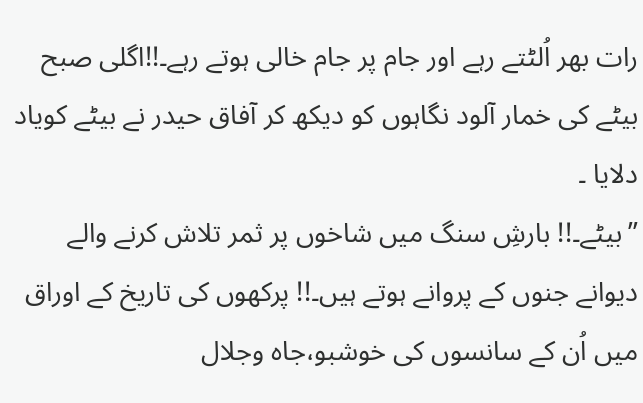رات بھر اُلٹتے رہے اور جام پر جام خالی ہوتے رہے۔!!اگلی صبح بیٹے کی خمار آلود نگاہوں کو دیکھ کر آفاق حیدر نے بیٹے کویاد دلایا ۔
’’بیٹے۔!! بارشِ سنگ میں شاخوں پر ثمر تلاش کرنے والے دیوانے جنوں کے پروانے ہوتے ہیں۔!! پرکھوں کی تاریخ کے اوراق میں اُن کے سانسوں کی خوشبو،جاہ وجلال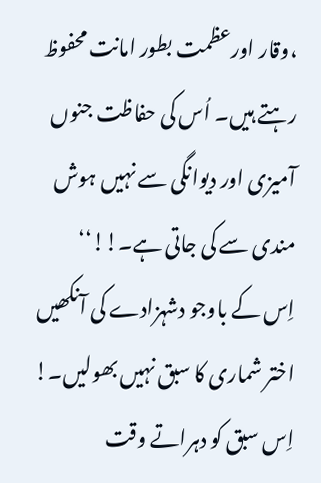،وقار اورعظمت بطور امانت محفوظ رہتے ہیں۔ اُس کی حفاظت جنوں آمیزی اور دیوانگی سے نہیں ہوش مندی سے کی جاتی ہے۔!!‘‘
اِس کے باوجو دشہزادے کی آنکھیں اختر شماری کا سبق نہیں بھولیں۔! اِس سبق کو دہراتے وقت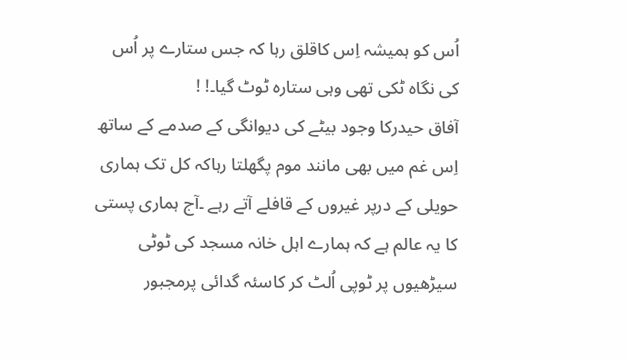اُس کو ہمیشہ اِس کاقلق رہا کہ جس ستارے پر اُس کی نگاہ ٹکی تھی وہی ستارہ ٹوٹ گیا۔! !
آفاق حیدرکا وجود بیٹے کی دیوانگی کے صدمے کے ساتھ اِس غم میں بھی مانند موم پگھلتا رہاکہ کل تک ہماری حویلی کے درپر غیروں کے قافلے آتے رہے ۔آج ہماری پستی کا یہ عالم ہے کہ ہمارے اہل خانہ مسجد کی ٹوٹی سیڑھیوں پر ٹوپی اُلٹ کر کاسئہ گدائی پرمجبور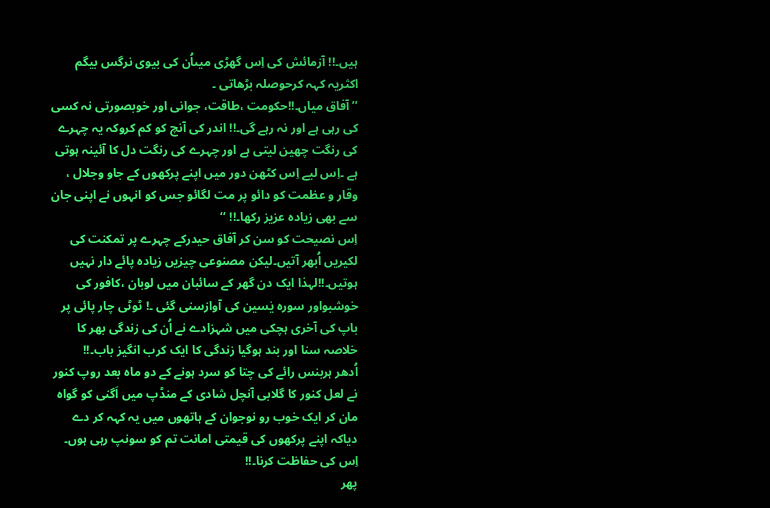ہیں۔!! آزمائش کی اِس گھڑی میںاُن کی بیوی نرگس بیگم اکثریہ کہہ کرحوصلہ بڑھاتی ۔
’’آفاق میاں۔!!حکومت ،طاقت، جوانی اور خوبصورتی نہ کسی کی رہی ہے اور نہ رہے گی۔!! اندر کی آنچ کو کم کروکہ یہ چہرے کی رنگت چھین لیتی ہے اور چہرے کی رنگت دل کا آئینہ ہوتی ہے ۔اِس لیے اِس کٹھن دور میں اپنے پرکھوں کے جاو وجلال ، وقار و عظمت کو دائو پر مت لگائو جس کو انہوں نے اپنی جان سے بھی زیادہ عزیز رکھا۔!! ‘‘
اِس نصیحت کو سن کر آفاق حیدرکے چہرے پر تمکنت کی لکیریں اُبھر آتیں۔لیکن مصنوعی چیزیں زیادہ پائے دار نہیں ہوتیں۔!!لہذا ایک دن گھر کے سائبان میں لوبان ،کافور کی خوشبواور سورہ یٰسین کی آوازسنی گئی ۔! ٹوٹی چار پائی پر باپ کی آخری ہچکی میں شہزادے نے اُن کی زندگی بھر کا خلاصہ سنا اور بند ہوگیا زندگی کا ایک کرب انگیز باب۔!!
اُدھر ہربنس رائے کی چتا کو سرد ہونے کے دو ماہ بعد روپ کنور نے لعل کنور کا گلابی آنچل شادی کے منڈپ میں اَگنی کو گواہ مان کر ایک خوب رو نوجوان کے ہاتھوں میں یہ کہہ کر دے دیاکہ اپنے پرکھوں کی قیمتی امانت تم کو سونپ رہی ہوں۔ اِس کی حفاظت کرنا۔!!
پھر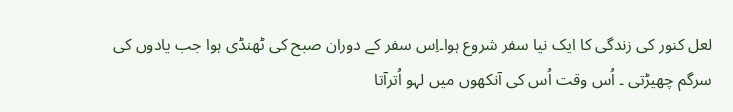لعل کنور کی زندگی کا ایک نیا سفر شروع ہوا۔اِس سفر کے دوران صبح کی ٹھنڈی ہوا جب یادوں کی سرگم چھیڑتی ۔ اُس وقت اُس کی آنکھوں میں لہو اُترآتا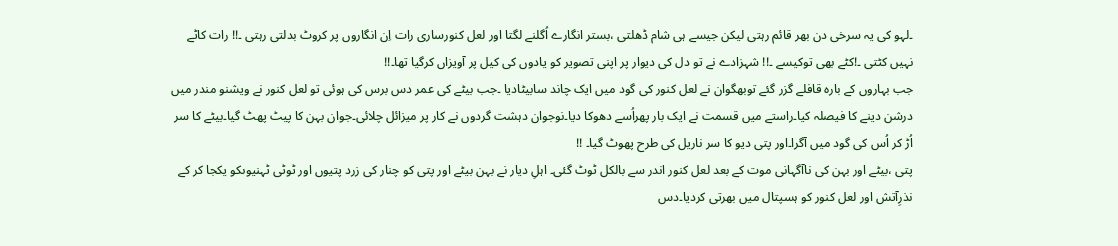۔لہو کی یہ سرخی دن بھر قائم رہتی لیکن جیسے ہی شام ڈھلتی ،بستر انگارے اُگلنے لگتا اور لعل کنورساری رات اِن انگاروں پر کروٹ بدلتی رہتی ۔!! رات کاٹے نہیں کٹتی ۔!کٹے بھی توکیسے ۔!! شہزادے نے تو دل کی دیوار پر اپنی تصویر کو یادوں کی کیل پر آویزاں کرگیا تھا۔!!
جب بہاروں کے بارہ قافلے گزر گئے توبھگوان نے لعل کنور کی گود میں ایک چاند سابیٹادیا ۔جب بیٹے کی عمر دس برس کی ہوئی تو لعل کنور نے ویشنو مندر میں درشن دینے کا فیصلہ کیا۔راستے میں قسمت نے ایک بار پھراُسے دھوکا دیا۔نوجوان دہشت گردوں نے کار پر میزائل چلائی۔جوان بہن کا پیٹ پھٹ گیا۔بیٹے کا سر اُڑ کر اُس کی گود میں آگرا۔اور پتی دیو کا سر ناریل کی طرح پھوٹ گیا۔ !!
پتی ،بیٹے اور بہن کی ناآگہانی موت کے بعد لعل کنور اندر سے بالکل ٹوٹ گئی۔ اہلِ دیار نے بہن بیٹے اور پتی کو چنار کی زرد پتیوں اور ٹوٹی ٹہنیوںکو یکجا کر کے نذرِآتش اور لعل کنور کو ہسپتال میں بھرتی کردیا۔دس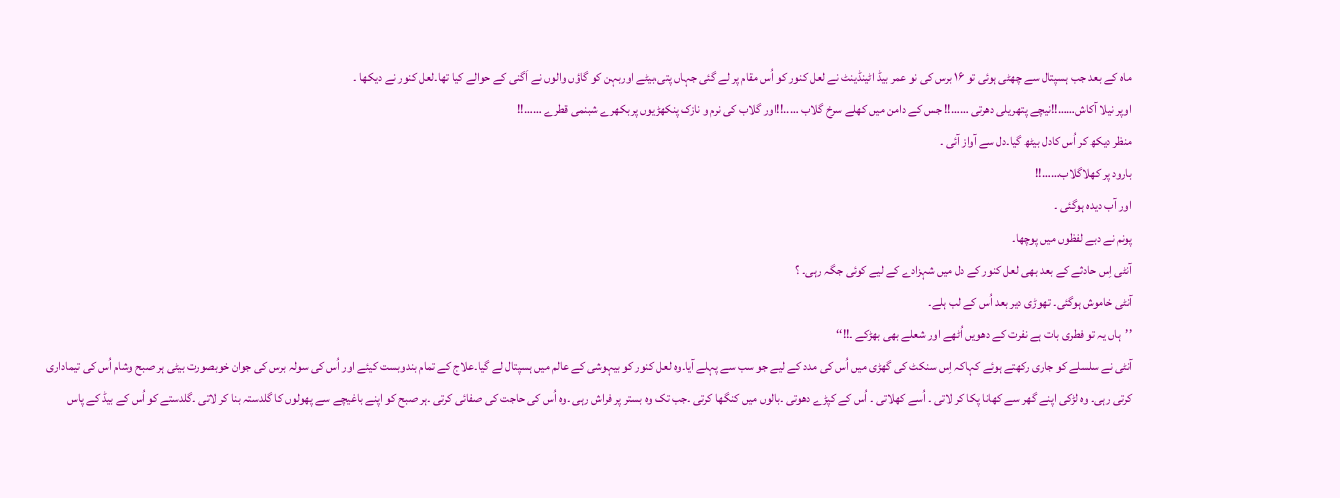ماہ کے بعد جب ہسپتال سے چھٹی ہوئی تو ۱۶ برس کی نو عمر بیڈ اٹینڈینٹ نے لعل کنور کو اُس مقام پر لے گئی جہاں پتی،بیٹے اوربہن کو گاؤں والوں نے اَگنی کے حوالے کیا تھا۔لعل کنور نے دیکھا ۔
اوپر نیلا آکاش……!!نیچے پتھریلی دھرتی ……!! جس کے دامن میں کھلے سرخ گلاب …..!!اور گلاب کی نرم و نازک پنکھڑیوں پربکھرے شبنمی قطرے ……!!
منظر دیکھ کر اُس کادل بیٹھ گیا۔دل سے آواز آئی ۔
بارود پر کھلاگلاب……!!
اور آب دیدہ ہوگئی ۔
پونم نے دبے لفظوں میں پوچھا۔
آنٹی اِس حادثے کے بعد بھی لعل کنور کے دل میں شہزادے کے لیے کوئی جگہ رہی۔ ؟
آنٹی خاموش ہوگئی۔ تھوڑی دیر بعد اُس کے لب ہلے۔
’’ہاں یہ تو فطری بات ہے نفرت کے دھویں اُٹھے اور شعلے بھی بھڑکے ۔!!‘‘
آنٹی نے سلسلے کو جاری رکھتے ہوئے کہاکہ اِس سنکٹ کی گھڑی میں اُس کی مدد کے لیے جو سب سے پہلے آیا۔وہ لعل کنور کو بیہوشی کے عالم میں ہسپتال لے گیا۔علاج کے تمام بندوبست کیئے اور اُس کی سولہ برس کی جوان خوبصورت بیٹی ہر صبح وشام اُس کی تیماداری کرتی رہی۔ وہ لڑکی اپنے گھر سے کھانا پکا کر لاتی ۔ اُسے کھلاتی ۔ اُس کے کپڑے دھوتی ۔بالوں میں کنگھا کرتی ۔جب تک وہ بستر پر فراش رہی ۔وہ اُس کی حاجت کی صفائی کرتی ۔ہر صبح کو اپنے باغیچے سے پھولوں کا گلدستہ بنا کر لاتی ۔گلدستے کو اُس کے بیڈ کے پاس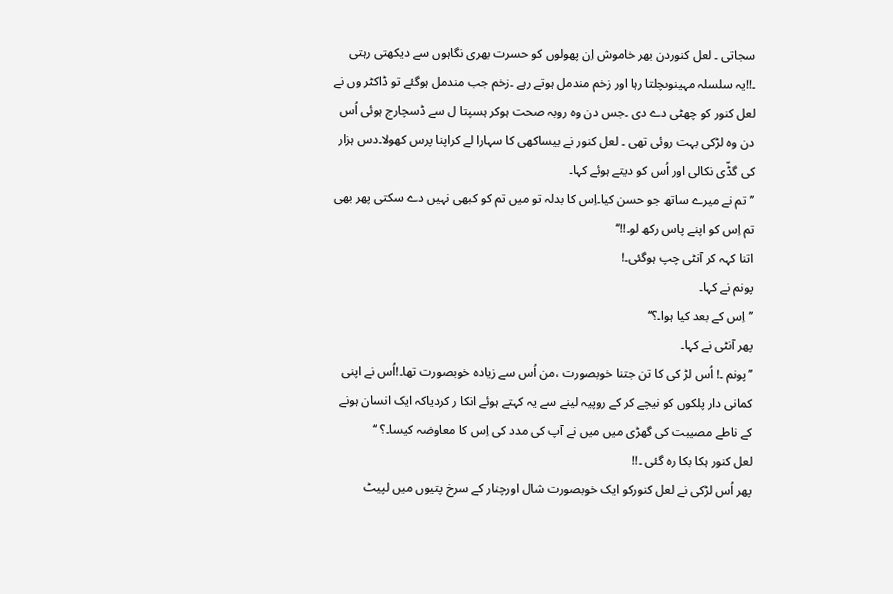سجاتی ۔ لعل کنوردن بھر خاموش اِن پھولوں کو حسرت بھری نگاہوں سے دیکھتی رہتی ۔!!یہ سلسلہ مہینوںچلتا رہا اور زخم مندمل ہوتے رہے ۔زخم جب مندمل ہوگئے تو ڈاکٹر وں نے لعل کنور کو چھٹی دے دی ۔جس دن وہ روبہ صحت ہوکر ہسپتا ل سے ڈسچارج ہوئی اُس دن وہ لڑکی بہت روئی تھی ۔ لعل کنور نے بیساکھی کا سہارا لے کراپنا پرس کھولا۔دس ہزار کی گڈّی نکالی اور اُس کو دیتے ہوئے کہا۔
’’تم نے میرے ساتھ جو حسن کیا۔اِس کا بدلہ تو میں تم کو کبھی نہیں دے سکتی پھر بھی تم اِس کو اپنے پاس رکھ لو۔!!‘‘
اتنا کہہ کر آنٹی چپ ہوگئی۔!
پونم نے کہا۔
’’اِس کے بعد کیا ہوا۔؟‘‘
پھر آنٹی نے کہا۔
’’پونم ۔! اُس لڑ کی کا تن جتنا خوبصورت ،من اُس سے زیادہ خوبصورت تھا۔!اُس نے اپنی کمانی دار پلکوں کو نیچے کر کے روپیہ لینے سے یہ کہتے ہوئے انکا ر کردیاکہ ایک انسان ہونے کے ناطے مصیبت کی گھڑی میں میں نے آپ کی مدد کی اِس کا معاوضہ کیسا۔؟ ‘‘
لعل کنور ہکا بکا رہ گئی ۔!!
پھر اُس لڑکی نے لعل کنورکو ایک خوبصورت شال اورچنار کے سرخ پتیوں میں لپیٹ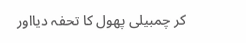کر چمبیلی پھول کا تحفہ دیااور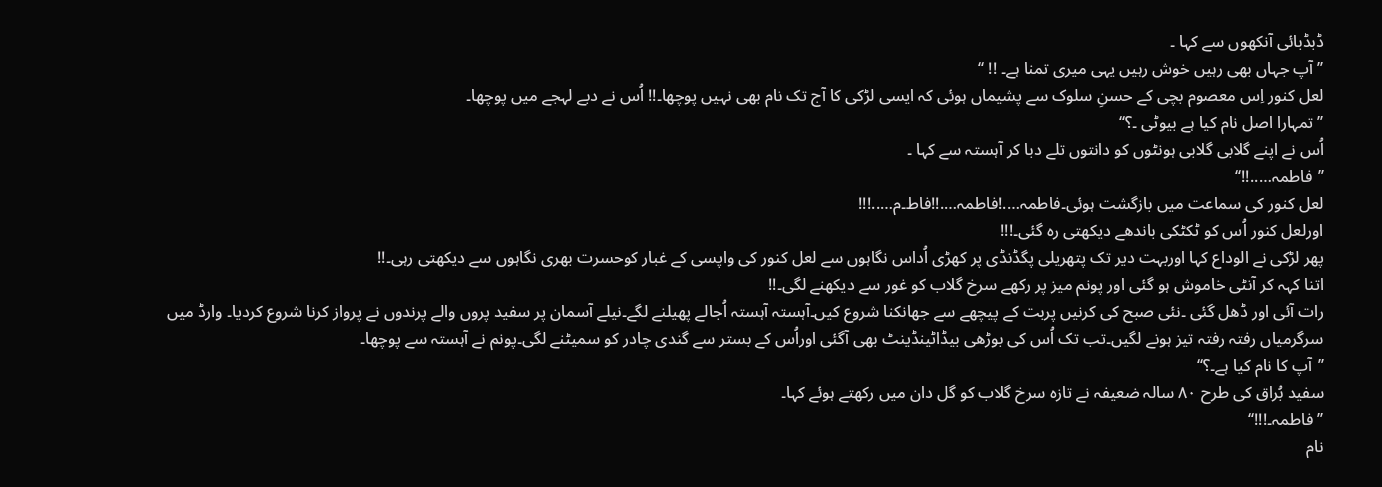ڈبڈبائی آنکھوں سے کہا ۔
’’ آپ جہاں بھی رہیں خوش رہیں یہی میری تمنا ہے۔ !! ‘‘
لعل کنور اِس معصوم بچی کے حسنِ سلوک سے پشیماں ہوئی کہ ایسی لڑکی کا آج تک نام بھی نہیں پوچھا۔!! اُس نے دبے لہجے میں پوچھا۔
’’تمہارا اصل نام کیا ہے بیوٹی ۔؟‘‘
اُس نے اپنے گلابی گلابی ہونٹوں کو دانتوں تلے دبا کر آہستہ سے کہا ۔
’’فاطمہ…..!!‘‘
لعل کنور کی سماعت میں بازگشت ہوئی۔فاطمہ….!فاطمہ….!!فاط۔م…..!!!
اورلعل کنور اُس کو ٹکٹکی باندھے دیکھتی رہ گئی۔!!!
پھر لڑکی نے الوداع کہا اوربہت دیر تک پتھریلی پگڈنڈی پر کھڑی اُداس نگاہوں سے لعل کنور کی واپسی کے غبار کوحسرت بھری نگاہوں سے دیکھتی رہی۔!!
اتنا کہہ کر آنٹی خاموش ہو گئی اور پونم میز پر رکھے سرخ گلاب کو غور سے دیکھنے لگی۔!!
رات آئی اور ڈھل گئی ۔نئی صبح کی کرنیں پربت کے پیچھے سے جھانکنا شروع کیں۔آہستہ آہستہ اُجالے پھیلنے لگے۔نیلے آسمان پر سفید پروں والے پرندوں نے پرواز کرنا شروع کردیا۔ وارڈ میں سرگرمیاں رفتہ رفتہ تیز ہونے لگیں۔تب تک اُس کی بوڑھی بیڈاٹینڈینٹ بھی آگئی اوراُس کے بستر سے گندی چادر کو سمیٹنے لگی۔پونم نے آہستہ سے پوچھا۔
’’آپ کا نام کیا ہے۔؟‘‘
سفید بُراق کی طرح ۸۰ سالہ ضعیفہ نے تازہ سرخ گلاب کو گل دان میں رکھتے ہوئے کہا۔
’’فاطمہ۔!!!‘‘
نام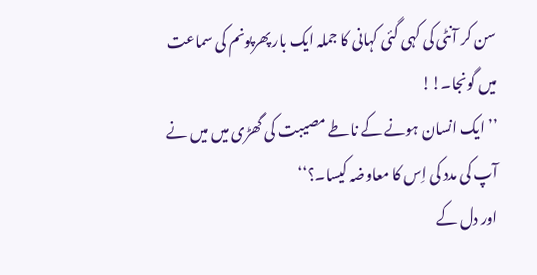سن کر آنٹی کی کہی گئی کہانی کا جملہ ایک بار پھرپونم کی سماعت میں گونجا۔!!
’’ ایک انسان ہونے کے ناطے مصیبت کی گھڑی میں میں نے آپ کی مدد کی اِس کا معاوضہ کیسا۔؟‘‘
اور دل کے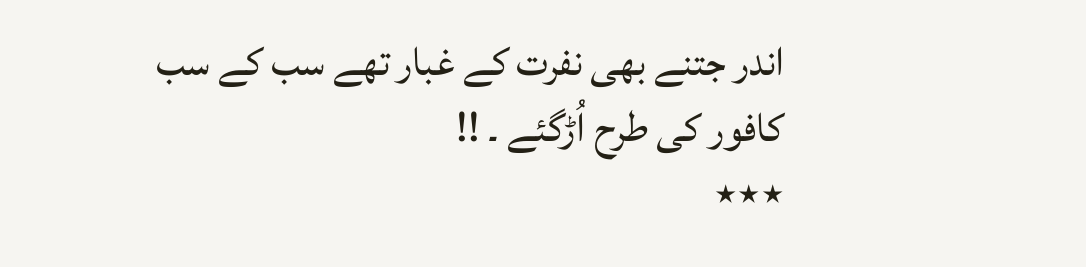اندر جتنے بھی نفرت کے غبار تھے سب کے سب کافور کی طرح اُڑگئے ۔ !!
٭٭٭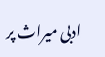ادبی میراث پر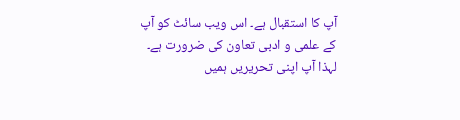آپ کا استقبال ہے۔ اس ویب سائٹ کو آپ کے علمی و ادبی تعاون کی ضرورت ہے۔ لہذا آپ اپنی تحریریں ہمیں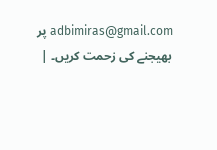adbimiras@gmail.com پر بھیجنے کی زحمت کریں۔ |